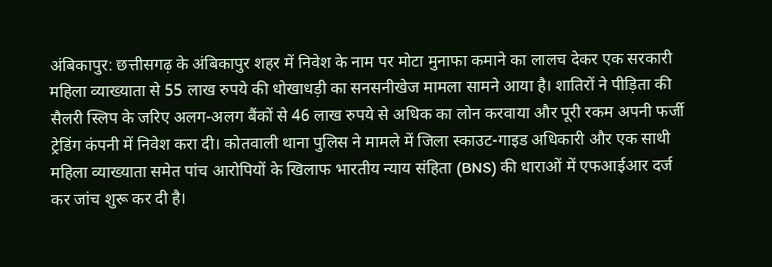अंबिकापुर: छत्तीसगढ़ के अंबिकापुर शहर में निवेश के नाम पर मोटा मुनाफा कमाने का लालच देकर एक सरकारी महिला व्याख्याता से 55 लाख रुपये की धोखाधड़ी का सनसनीखेज मामला सामने आया है। शातिरों ने पीड़िता की सैलरी स्लिप के जरिए अलग-अलग बैंकों से 46 लाख रुपये से अधिक का लोन करवाया और पूरी रकम अपनी फर्जी ट्रेडिंग कंपनी में निवेश करा दी। कोतवाली थाना पुलिस ने मामले में जिला स्काउट-गाइड अधिकारी और एक साथी महिला व्याख्याता समेत पांच आरोपियों के खिलाफ भारतीय न्याय संहिता (BNS) की धाराओं में एफआईआर दर्ज कर जांच शुरू कर दी है।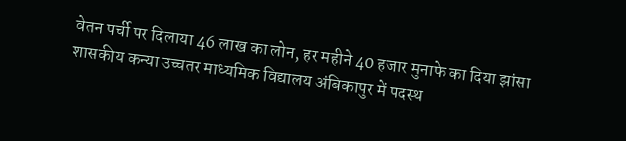वेतन पर्ची पर दिलाया 46 लाख का लोन, हर महीने 40 हजार मुनाफे का दिया झांसा
शासकीय कन्या उच्चतर माध्यमिक विद्यालय अंबिकापुर में पदस्थ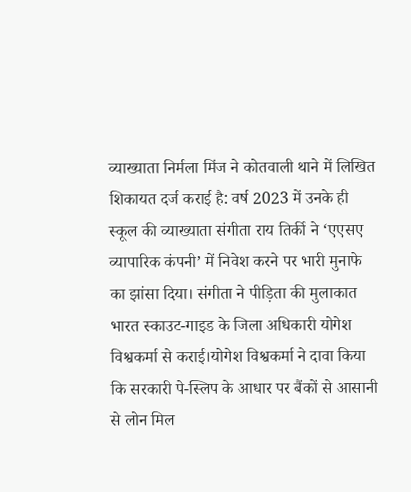व्याख्याता निर्मला मिंज ने कोतवाली थाने में लिखित शिकायत दर्ज कराई है: वर्ष 2023 में उनके ही स्कूल की व्याख्याता संगीता राय तिर्की ने ‘एएसए व्यापारिक कंपनी’ में निवेश करने पर भारी मुनाफे का झांसा दिया। संगीता ने पीड़िता की मुलाकात भारत स्काउट-गाइड के जिला अधिकारी योगेश विश्वकर्मा से कराई।योगेश विश्वकर्मा ने दावा किया कि सरकारी पे-स्लिप के आधार पर बैंकों से आसानी से लोन मिल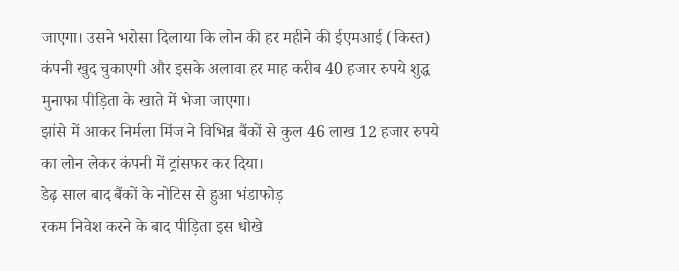जाएगा। उसने भरोसा दिलाया कि लोन की हर महीने की ईएमआई (किस्त) कंपनी खुद चुकाएगी और इसके अलावा हर माह करीब 40 हजार रुपये शुद्ध मुनाफा पीड़िता के खाते में भेजा जाएगा।
झांसे में आकर निर्मला मिंज ने विभिन्न बैंकों से कुल 46 लाख 12 हजार रुपये का लोन लेकर कंपनी में ट्रांसफर कर दिया।
डेढ़ साल बाद बैंकों के नोटिस से हुआ भंडाफोड़
रकम निवेश करने के बाद पीड़िता इस धोखे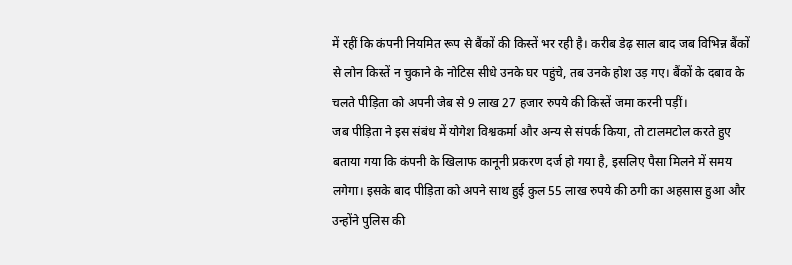में रहीं कि कंपनी नियमित रूप से बैंकों की किस्तें भर रही है। करीब डेढ़ साल बाद जब विभिन्न बैंकों से लोन किस्तें न चुकाने के नोटिस सीधे उनके घर पहुंचे, तब उनके होश उड़ गए। बैंकों के दबाव के चलते पीड़िता को अपनी जेब से 9 लाख 27 हजार रुपये की किस्तें जमा करनी पड़ीं।
जब पीड़िता ने इस संबंध में योगेश विश्वकर्मा और अन्य से संपर्क किया, तो टालमटोल करते हुए बताया गया कि कंपनी के खिलाफ कानूनी प्रकरण दर्ज हो गया है, इसलिए पैसा मिलने में समय लगेगा। इसके बाद पीड़िता को अपने साथ हुई कुल 55 लाख रुपये की ठगी का अहसास हुआ और उन्होंने पुलिस की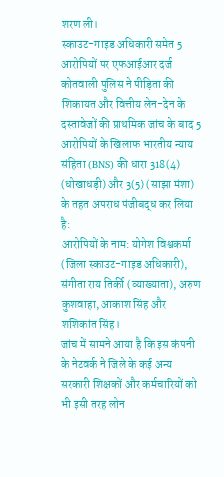शरण ली।
स्काउट-गाइड अधिकारी समेत 5 आरोपियों पर एफआईआर दर्ज
कोतवाली पुलिस ने पीड़िता की शिकायत और वित्तीय लेन-देन के दस्तावेजों की प्राथमिक जांच के बाद 5 आरोपियों के खिलाफ भारतीय न्याय संहिता (BNS) की धारा 318(4) (धोखाधड़ी) और 3(5) (साझा मंशा) के तहत अपराध पंजीबद्ध कर लिया है:
आरोपियों के नाम: योगेश विश्वकर्मा (जिला स्काउट-गाइड अधिकारी), संगीता राय तिर्की (व्याख्याता), अरुण कुशवाहा, आकाश सिंह और शशिकांत सिंह।
जांच में सामने आया है कि इस कंपनी के नेटवर्क ने जिले के कई अन्य सरकारी शिक्षकों और कर्मचारियों को भी इसी तरह लोन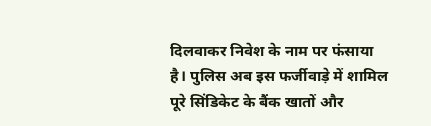दिलवाकर निवेश के नाम पर फंसाया है। पुलिस अब इस फर्जीवाड़े में शामिल पूरे सिंडिकेट के बैंक खातों और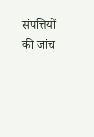संपत्तियों की जांच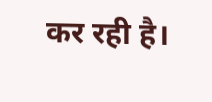कर रही है।